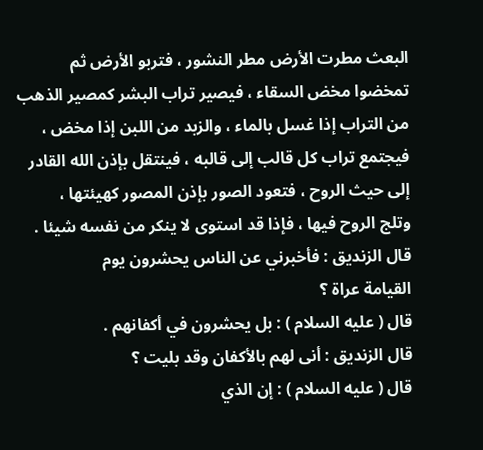البعث مطرت الأرض مطر النشور ، فتربو الأرض ثم
تمخضوا مخض السقاء ، فيصير تراب البشر كمصير الذهب
من التراب إذا غسل بالماء ، والزبد من اللبن إذا مخض ،
فيجتمع تراب كل قالب إلى قالبه ، فينتقل بإذن الله القادر
إلى حيث الروح ، فتعود الصور بإذن المصور كهيئتها ،
وتلج الروح فيها ، فإذا قد استوى لا ينكر من نفسه شيئا .
قال الزنديق : فأخبرني عن الناس يحشرون يوم
القيامة عراة ؟
قال ( عليه السلام ) : بل يحشرون في أكفانهم .
قال الزنديق : أنى لهم بالأكفان وقد بليت ؟
قال ( عليه السلام ) : إن الذي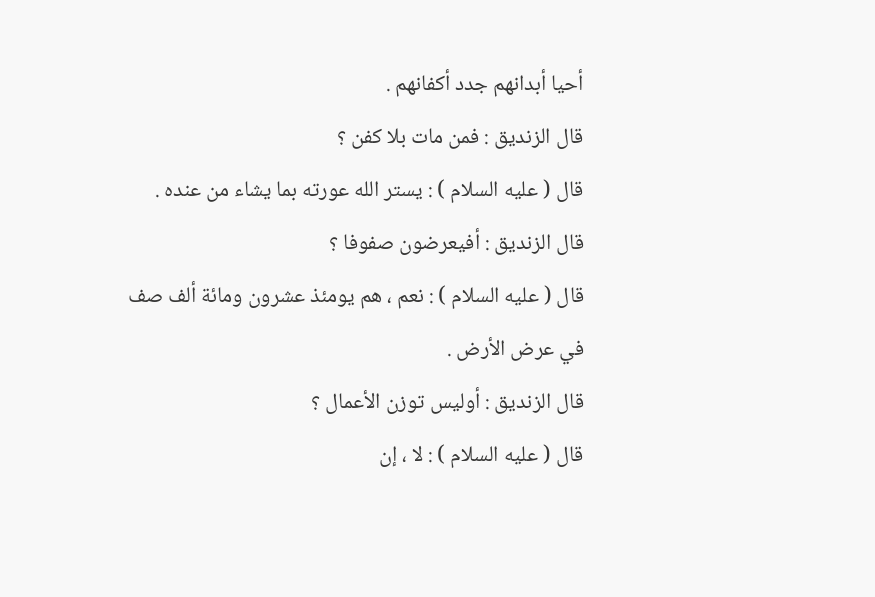أحيا أبدانهم جدد أكفانهم .
قال الزنديق : فمن مات بلا كفن ؟
قال ( عليه السلام ) : يستر الله عورته بما يشاء من عنده .
قال الزنديق : أفيعرضون صفوفا ؟
قال ( عليه السلام ) : نعم ، هم يومئذ عشرون ومائة ألف صف
في عرض الأرض .
قال الزنديق : أوليس توزن الأعمال ؟
قال ( عليه السلام ) : لا ، إن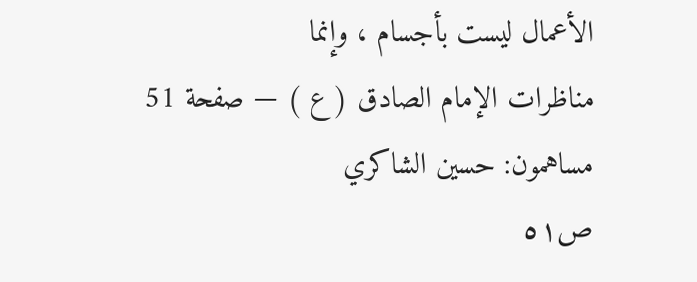الأعمال ليست بأجسام ، وإنما
مناظرات الإمام الصادق ( ع ) — صفحة 51
مساهمون: حسين الشاكري
ص٥١